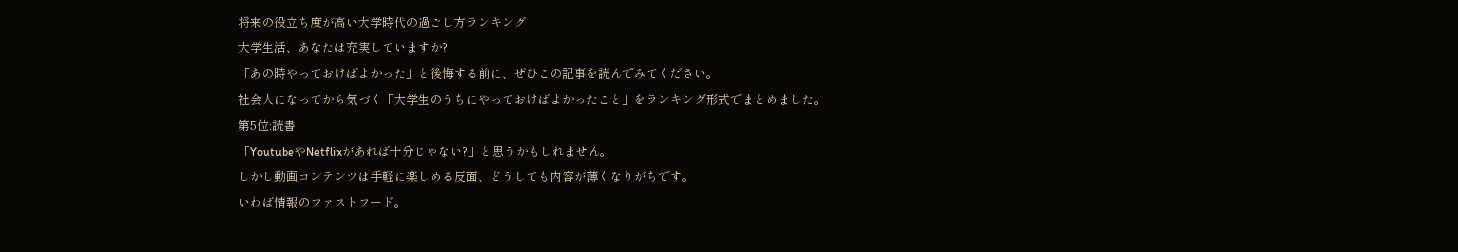将来の役立ち度が高い大学時代の過ごし方ランキング
大学生活、あなたは充実していますか?
「あの時やっておけばよかった」と後悔する前に、ぜひこの記事を読んでみてください。
社会人になってから気づく「大学生のうちにやっておけばよかったこと」をランキング形式でまとめました。
第5位:読書
「YoutubeやNetflixがあれば十分じゃない?」と思うかもしれません。
しかし動画コンテンツは手軽に楽しめる反面、どうしても内容が薄くなりがちです。
いわば情報のファストフード。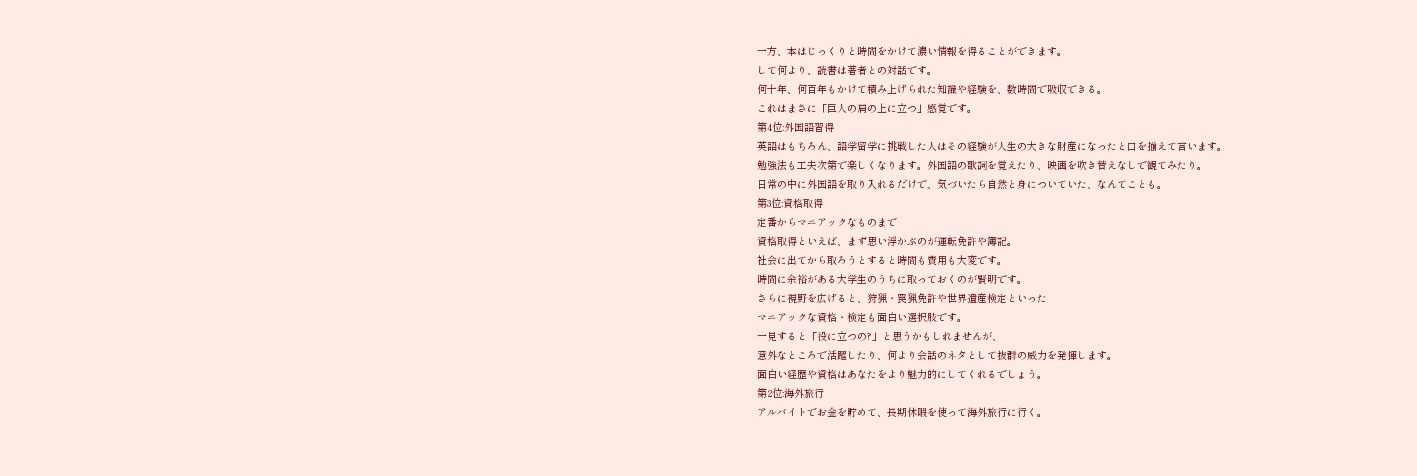一方、本はじっくりと時間をかけて濃い情報を得ることができます。
して何より、読書は著者との対話です。
何十年、何百年もかけて積み上げられた知識や経験を、数時間で吸収できる。
これはまさに「巨人の肩の上に立つ」感覚です。
第4位:外国語習得
英語はもちろん、語学留学に挑戦した人はその経験が人生の大きな財産になったと口を揃えて言います。
勉強法も工夫次第で楽しくなります。外国語の歌詞を覚えたり、映画を吹き替えなしで観てみたり。
日常の中に外国語を取り入れるだけで、気づいたら自然と身についていた、なんてことも。
第3位:資格取得
定番からマニアックなものまで
資格取得といえば、まず思い浮かぶのが運転免許や簿記。
社会に出てから取ろうとすると時間も費用も大変です。
時間に余裕がある大学生のうちに取っておくのが賢明です。
さらに視野を広げると、狩猟・罠猟免許や世界遺産検定といった
マニアックな資格・検定も面白い選択肢です。
一見すると「役に立つの?」と思うかもしれませんが、
意外なところで活躍したり、何より会話のネタとして抜群の威力を発揮します。
面白い経歴や資格はあなたをより魅力的にしてくれるでしょう。
第2位:海外旅行
アルバイトでお金を貯めて、長期休暇を使って海外旅行に行く。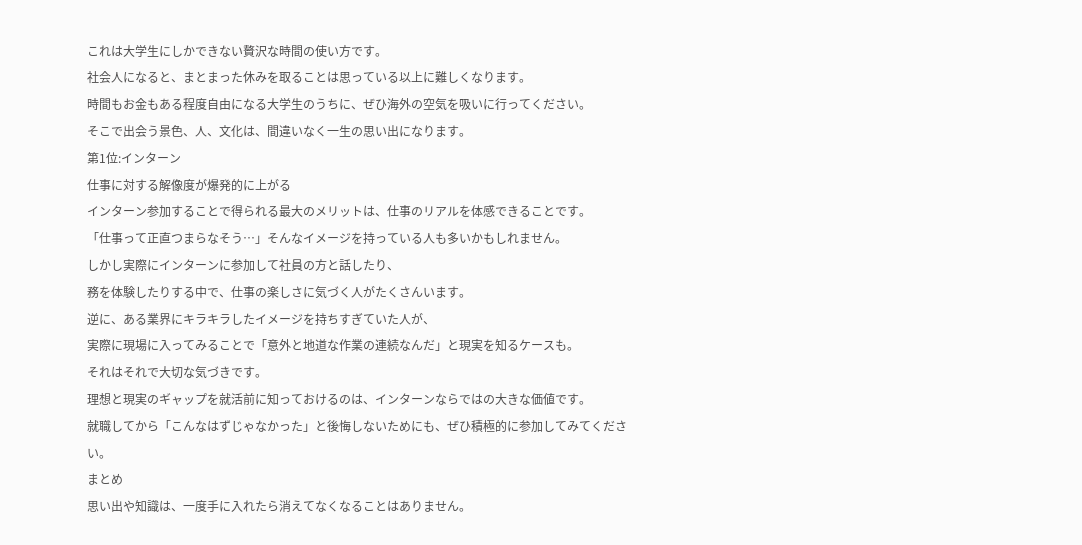これは大学生にしかできない贅沢な時間の使い方です。
社会人になると、まとまった休みを取ることは思っている以上に難しくなります。
時間もお金もある程度自由になる大学生のうちに、ぜひ海外の空気を吸いに行ってください。
そこで出会う景色、人、文化は、間違いなく一生の思い出になります。
第1位:インターン
仕事に対する解像度が爆発的に上がる
インターン参加することで得られる最大のメリットは、仕事のリアルを体感できることです。
「仕事って正直つまらなそう…」そんなイメージを持っている人も多いかもしれません。
しかし実際にインターンに参加して社員の方と話したり、
務を体験したりする中で、仕事の楽しさに気づく人がたくさんいます。
逆に、ある業界にキラキラしたイメージを持ちすぎていた人が、
実際に現場に入ってみることで「意外と地道な作業の連続なんだ」と現実を知るケースも。
それはそれで大切な気づきです。
理想と現実のギャップを就活前に知っておけるのは、インターンならではの大きな価値です。
就職してから「こんなはずじゃなかった」と後悔しないためにも、ぜひ積極的に参加してみてください。
まとめ
思い出や知識は、一度手に入れたら消えてなくなることはありません。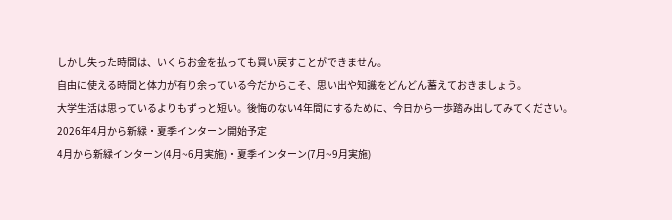しかし失った時間は、いくらお金を払っても買い戻すことができません。
自由に使える時間と体力が有り余っている今だからこそ、思い出や知識をどんどん蓄えておきましょう。
大学生活は思っているよりもずっと短い。後悔のない4年間にするために、今日から一歩踏み出してみてください。
2026年4月から新緑・夏季インターン開始予定
4月から新緑インターン(4月~6月実施)・夏季インターン(7月~9月実施)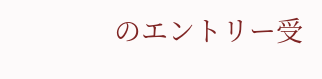のエントリー受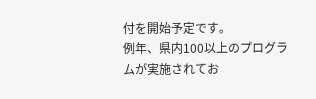付を開始予定です。
例年、県内100以上のプログラムが実施されてお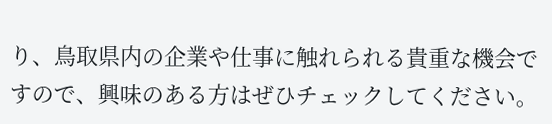り、鳥取県内の企業や仕事に触れられる貴重な機会ですので、興味のある方はぜひチェックしてください。